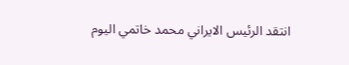انتقد الرئيس الايراني محمد خاتمي اليوم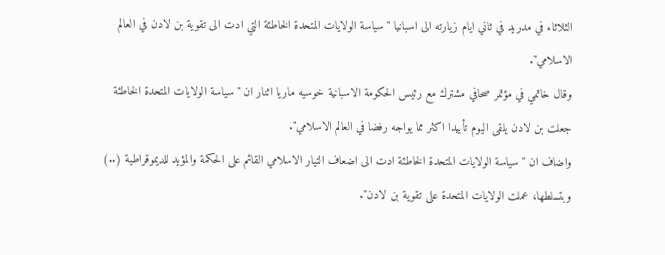الثلاثاء في مدريد في ثاني ايام زيارته الى اسبانيا "سياسة الولايات المتحدة الخاطئة التي ادت الى تقوية بن لادن في العالم الاسلامي".
وقال خاتمي في مؤتمر صحافي مشترك مع رئيس الحكومة الاسبانية خوسيه ماريا اثنار ان "سياسة الولايات المتحدة الخاطئة جعلت بن لادن يلقى اليوم تأييدا اكثر مما يواجه رفضا في العالم الاسلامي".
واضاف ان "سياسة الولايات المتحدة الخاطئة ادت الى اضعاف التيار الاسلامي القائم على الحكمة والمؤيد للديموقراطية (..) وبتسلطها، عملت الولايات المتحدة على تقوية بن لادن".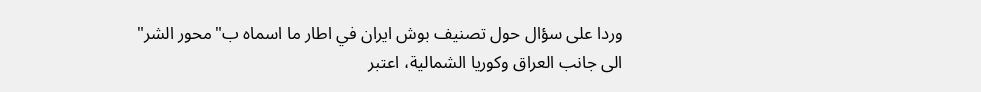وردا على سؤال حول تصنيف بوش ايران في اطار ما اسماه ب"محور الشر" الى جانب العراق وكوريا الشمالية، اعتبر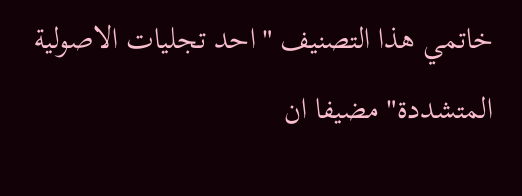خاتمي هذا التصنيف "احد تجليات الاصولية المتشددة" مضيفا ان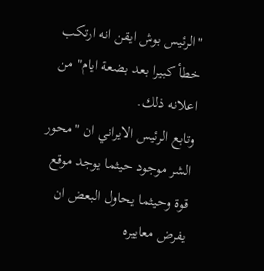"الرئيس بوش ايقن انه ارتكب خطأ كبيرا بعد بضعة ايام" من اعلانه ذلك.
وتابع الرئيس الايراني ان "محور الشر موجود حيثما يوجد موقع قوة وحيثما يحاول البعض ان يفرض معاييره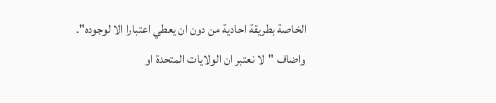الخاصة بطريقة احادية من دون ان يعطي اعتبارا الا لوجوده".
واضاف "لا نعتبر ان الولايات المتحدة او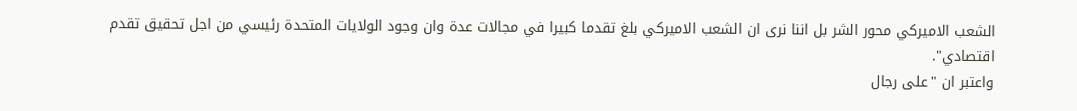الشعب الاميركي محور الشر بل اننا نرى ان الشعب الاميركي بلغ تقدما كبيرا في مجالات عدة وان وجود الولايات المتحدة رئيسي من اجل تحقيق تقدم اقتصادي".
واعتبر ان "على رجال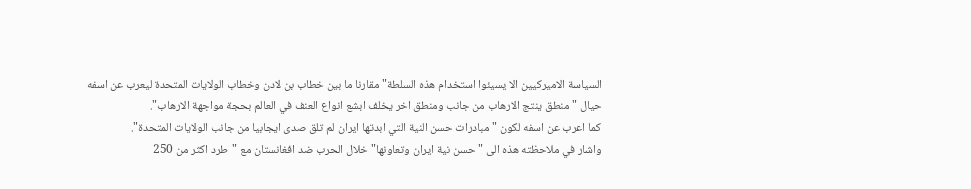السياسة الاميركيين الا يسيئوا استخدام هذه السلطة" مقارنا ما بين خطاب بن لادن وخطاب الولايات المتحدة ليعرب عن اسفه حيال "منطق ينتج الارهاب من جانب ومنطق اخر يخلف ابشع انواع العنف في العالم بحجة مواجهة الارهاب".
كما اعرب عن اسفه لكون "مبادرات حسن النية التي ابدتها ايران لم تلق صدى ايجابيا من جانب الولايات المتحدة".
واشار في ملاحظته هذه الى "حسن نية ايران وتعاونها" خلال الحرب ضد افغانستان مع "طرد اكثر من 250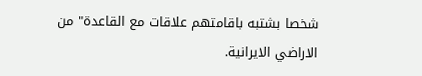شخصا بشتبه باقامتهم علاقات مع القاعدة" من الاراضي الايرانية.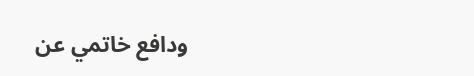ودافع خاتمي عن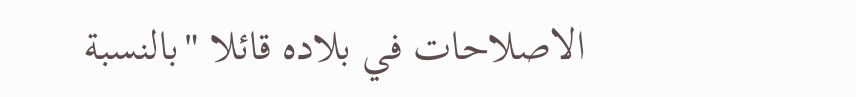الاصلاحات في بلاده قائلا "بالنسبة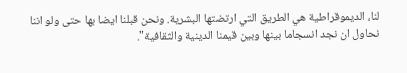لنا، الديموقراطية هي الطريق التي ارتضتها البشرية. ونحن قبلنا ايضا بها حتى ولو اننا نحاول ان نجد انسجاما بينها وبين قيمنا الدينية والثقافية".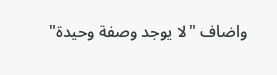واضاف "لا يوجد وصفة وحيدة"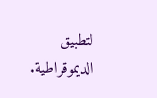لتطبيق الديموقراطية.